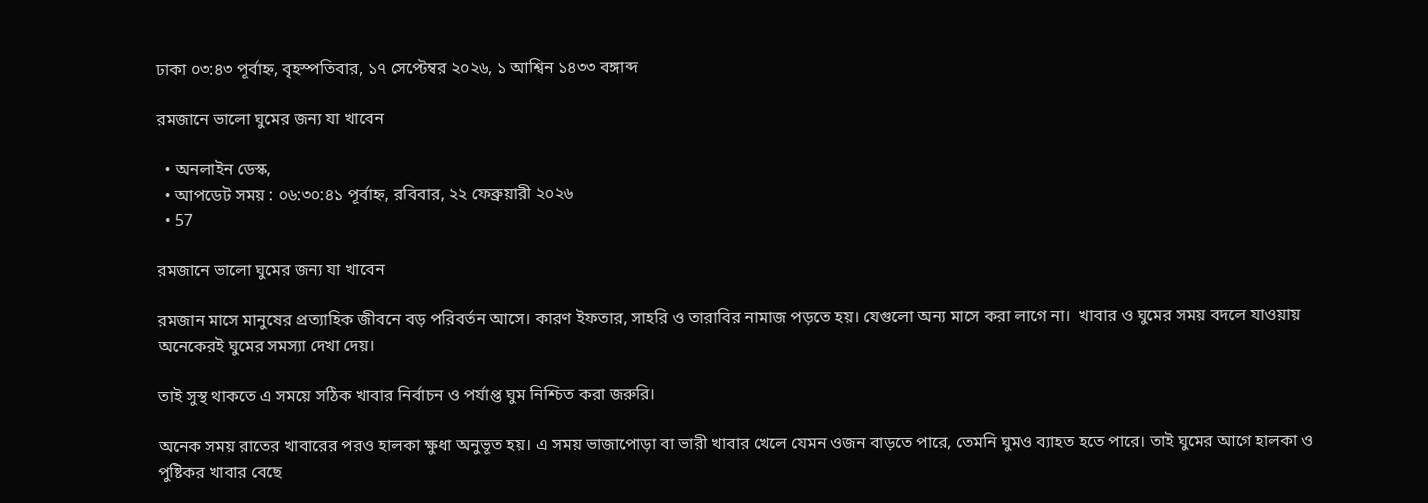ঢাকা ০৩:৪৩ পূর্বাহ্ন, বৃহস্পতিবার, ১৭ সেপ্টেম্বর ২০২৬, ১ আশ্বিন ১৪৩৩ বঙ্গাব্দ

রমজানে ভালো ঘুমের জন্য যা খাবেন

  • অনলাইন ডেস্ক,
  • আপডেট সময় : ০৬:৩০:৪১ পূর্বাহ্ন, রবিবার, ২২ ফেব্রুয়ারী ২০২৬
  • 57

রমজানে ভালো ঘুমের জন্য যা খাবেন

রমজান মাসে মানুষের প্রত্যাহিক জীবনে বড় পরিবর্তন আসে। কারণ ইফতার, সাহরি ও তারাবির নামাজ পড়তে হয়। যেগুলো অন্য মাসে করা লাগে না।  খাবার ও ঘুমের সময় বদলে যাওয়ায় অনেকেরই ঘুমের সমস্যা দেখা দেয়।

তাই সুস্থ থাকতে এ সময়ে সঠিক খাবার নির্বাচন ও পর্যাপ্ত ঘুম নিশ্চিত করা জরুরি।

অনেক সময় রাতের খাবারের পরও হালকা ক্ষুধা অনুভূত হয়। এ সময় ভাজাপোড়া বা ভারী খাবার খেলে যেমন ওজন বাড়তে পারে, তেমনি ঘুমও ব্যাহত হতে পারে। তাই ঘুমের আগে হালকা ও পুষ্টিকর খাবার বেছে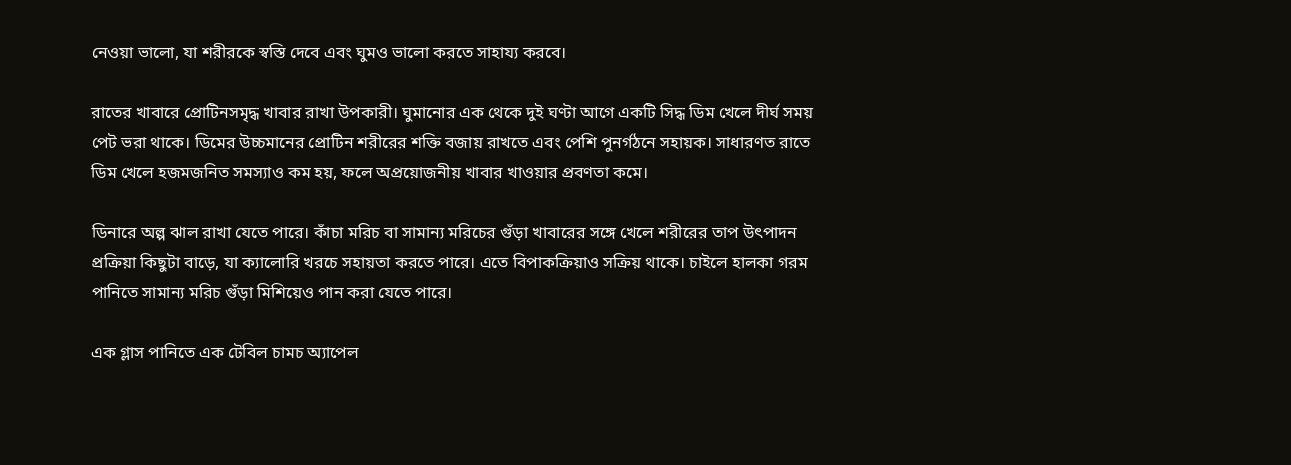নেওয়া ভালো, যা শরীরকে স্বস্তি দেবে এবং ঘুমও ভালো করতে সাহায্য করবে।

রাতের খাবারে প্রোটিনসমৃদ্ধ খাবার রাখা উপকারী। ঘুমানোর এক থেকে দুই ঘণ্টা আগে একটি সিদ্ধ ডিম খেলে দীর্ঘ সময় পেট ভরা থাকে। ডিমের উচ্চমানের প্রোটিন শরীরের শক্তি বজায় রাখতে এবং পেশি পুনর্গঠনে সহায়ক। সাধারণত রাতে ডিম খেলে হজমজনিত সমস্যাও কম হয়, ফলে অপ্রয়োজনীয় খাবার খাওয়ার প্রবণতা কমে।

ডিনারে অল্প ঝাল রাখা যেতে পারে। কাঁচা মরিচ বা সামান্য মরিচের গুঁড়া খাবারের সঙ্গে খেলে শরীরের তাপ উৎপাদন প্রক্রিয়া কিছুটা বাড়ে, যা ক্যালোরি খরচে সহায়তা করতে পারে। এতে বিপাকক্রিয়াও সক্রিয় থাকে। চাইলে হালকা গরম পানিতে সামান্য মরিচ গুঁড়া মিশিয়েও পান করা যেতে পারে।

এক গ্লাস পানিতে এক টেবিল চামচ অ্যাপেল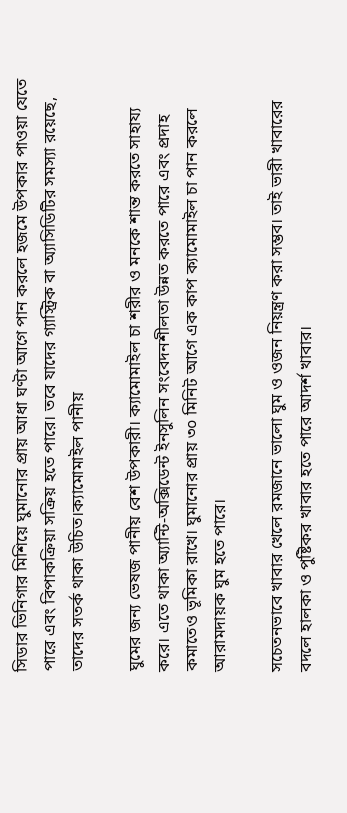সিডার ভিনিগার মিশিয়ে ঘুমানোর প্রায় আধা ঘণ্টা আগে পান করলে হজমে উপকার পাওয়া যেতে পারে এবং বিপাকক্রিয়া সক্রিয় হতে পারে। তবে যাদের গ্যাস্ট্রিক বা অ্যাসিডিটির সমস্যা রয়েছে, তাদের সতর্ক থাকা উচিত।ক্যামোমাইল পানীয়

ঘুমের জন্য ভেষজ পানীয় বেশ উপকারী। ক্যামোমাইল চা শরীর ও মনকে শান্ত করতে সাহায্য করে। এতে থাকা অ্যান্টি-অক্সিডেন্ট ইনসুলিন সংবেদনশীলতা উন্নত করতে পারে এবং প্রদাহ কমাতেও ভূমিকা রাখে। ঘুমানোর প্রায় ৩০ মিনিট আগে এক কাপ ক্যামোমাইল চা পান করলে আরামদায়ক ঘুম হতে পারে।

সচেতনভাবে খাবার খেলে রমজানে ভালো ঘুম ও ওজন নিয়ন্ত্রণ করা সম্ভব। তাই ভারী খাবারের বদলে হালকা ও পুষ্টিকর খাবার হতে পারে আদর্শ খাবার।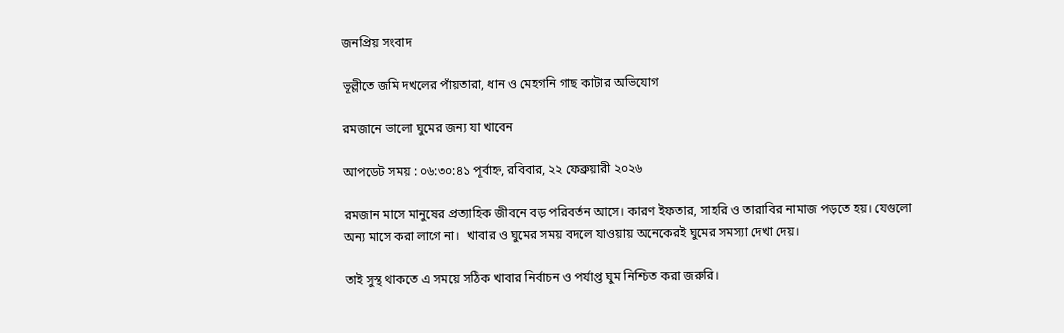জনপ্রিয় সংবাদ

ভূল্লীতে জমি দখলের পাঁয়তারা, ধান ও মেহগনি গাছ কাটার অভিযোগ

রমজানে ভালো ঘুমের জন্য যা খাবেন

আপডেট সময় : ০৬:৩০:৪১ পূর্বাহ্ন, রবিবার, ২২ ফেব্রুয়ারী ২০২৬

রমজান মাসে মানুষের প্রত্যাহিক জীবনে বড় পরিবর্তন আসে। কারণ ইফতার, সাহরি ও তারাবির নামাজ পড়তে হয়। যেগুলো অন্য মাসে করা লাগে না।  খাবার ও ঘুমের সময় বদলে যাওয়ায় অনেকেরই ঘুমের সমস্যা দেখা দেয়।

তাই সুস্থ থাকতে এ সময়ে সঠিক খাবার নির্বাচন ও পর্যাপ্ত ঘুম নিশ্চিত করা জরুরি।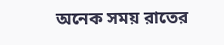অনেক সময় রাতের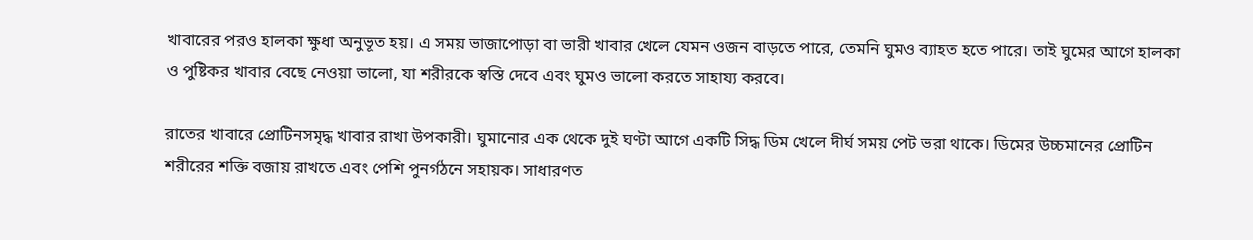খাবারের পরও হালকা ক্ষুধা অনুভূত হয়। এ সময় ভাজাপোড়া বা ভারী খাবার খেলে যেমন ওজন বাড়তে পারে, তেমনি ঘুমও ব্যাহত হতে পারে। তাই ঘুমের আগে হালকা ও পুষ্টিকর খাবার বেছে নেওয়া ভালো, যা শরীরকে স্বস্তি দেবে এবং ঘুমও ভালো করতে সাহায্য করবে।

রাতের খাবারে প্রোটিনসমৃদ্ধ খাবার রাখা উপকারী। ঘুমানোর এক থেকে দুই ঘণ্টা আগে একটি সিদ্ধ ডিম খেলে দীর্ঘ সময় পেট ভরা থাকে। ডিমের উচ্চমানের প্রোটিন শরীরের শক্তি বজায় রাখতে এবং পেশি পুনর্গঠনে সহায়ক। সাধারণত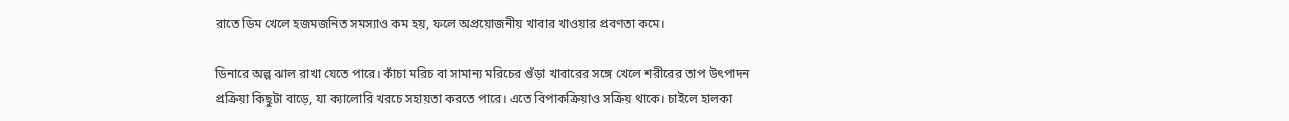রাতে ডিম খেলে হজমজনিত সমস্যাও কম হয়, ফলে অপ্রয়োজনীয় খাবার খাওয়ার প্রবণতা কমে।

ডিনারে অল্প ঝাল রাখা যেতে পারে। কাঁচা মরিচ বা সামান্য মরিচের গুঁড়া খাবারের সঙ্গে খেলে শরীরের তাপ উৎপাদন প্রক্রিয়া কিছুটা বাড়ে, যা ক্যালোরি খরচে সহায়তা করতে পারে। এতে বিপাকক্রিয়াও সক্রিয় থাকে। চাইলে হালকা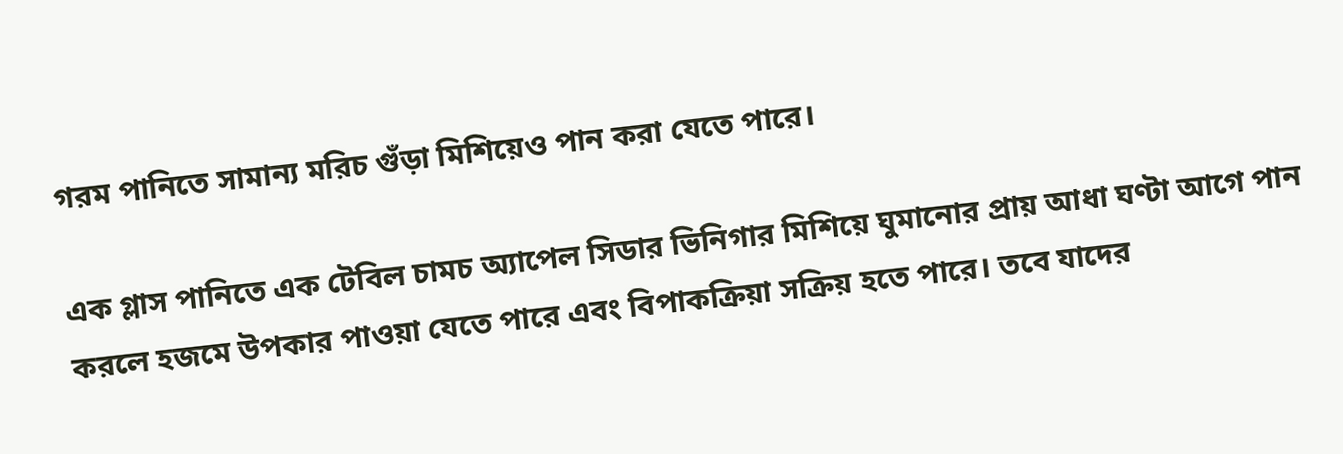গরম পানিতে সামান্য মরিচ গুঁড়া মিশিয়েও পান করা যেতে পারে।

এক গ্লাস পানিতে এক টেবিল চামচ অ্যাপেল সিডার ভিনিগার মিশিয়ে ঘুমানোর প্রায় আধা ঘণ্টা আগে পান করলে হজমে উপকার পাওয়া যেতে পারে এবং বিপাকক্রিয়া সক্রিয় হতে পারে। তবে যাদের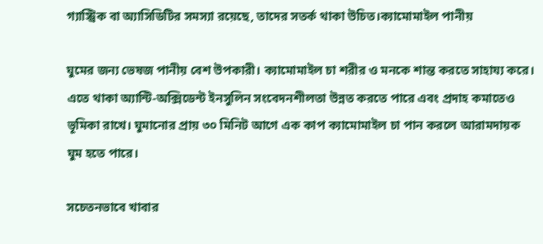গ্যাস্ট্রিক বা অ্যাসিডিটির সমস্যা রয়েছে, তাদের সতর্ক থাকা উচিত।ক্যামোমাইল পানীয়

ঘুমের জন্য ভেষজ পানীয় বেশ উপকারী। ক্যামোমাইল চা শরীর ও মনকে শান্ত করতে সাহায্য করে। এতে থাকা অ্যান্টি-অক্সিডেন্ট ইনসুলিন সংবেদনশীলতা উন্নত করতে পারে এবং প্রদাহ কমাতেও ভূমিকা রাখে। ঘুমানোর প্রায় ৩০ মিনিট আগে এক কাপ ক্যামোমাইল চা পান করলে আরামদায়ক ঘুম হতে পারে।

সচেতনভাবে খাবার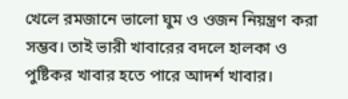খেলে রমজানে ভালো ঘুম ও ওজন নিয়ন্ত্রণ করা সম্ভব। তাই ভারী খাবারের বদলে হালকা ও পুষ্টিকর খাবার হতে পারে আদর্শ খাবার।